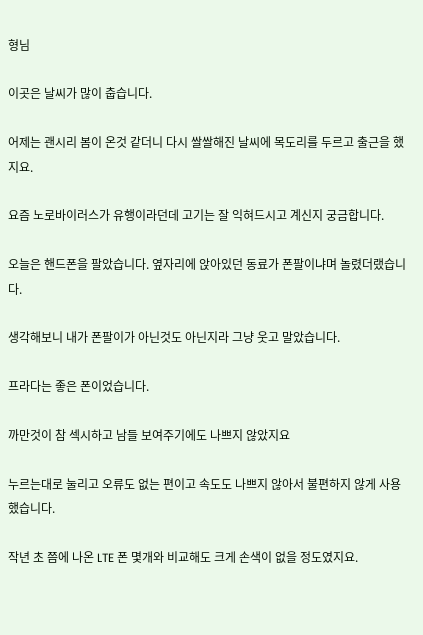형님

이곳은 날씨가 많이 춥습니다.

어제는 괜시리 봄이 온것 같더니 다시 쌀쌀해진 날씨에 목도리를 두르고 출근을 했지요.

요즘 노로바이러스가 유행이라던데 고기는 잘 익혀드시고 계신지 궁금합니다.

오늘은 핸드폰을 팔았습니다. 옆자리에 앉아있던 동료가 폰팔이냐며 놀렸더랬습니다.

생각해보니 내가 폰팔이가 아닌것도 아닌지라 그냥 웃고 말았습니다.

프라다는 좋은 폰이었습니다.

까만것이 참 섹시하고 남들 보여주기에도 나쁘지 않았지요

누르는대로 눌리고 오류도 없는 편이고 속도도 나쁘지 않아서 불편하지 않게 사용했습니다.

작년 초 쯤에 나온 LTE 폰 몇개와 비교해도 크게 손색이 없을 정도였지요.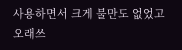사용하면서 크게 불만도 없었고 오래쓰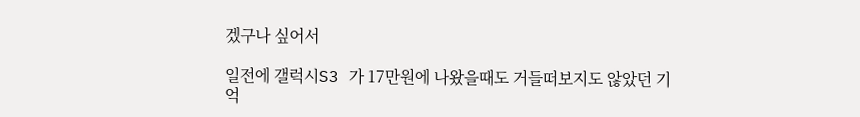겠구나 싶어서

일전에 갤럭시S3 가 17만원에 나왔을때도 거들떠보지도 않았던 기억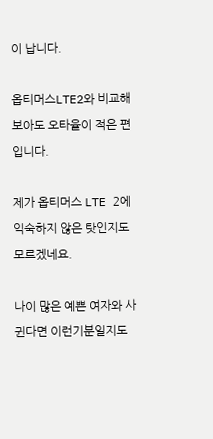이 납니다.

옵티머스LTE2와 비교해 보아도 오타율이 적은 편입니다.

제가 옵티머스 LTE 2에 익숙하지 않은 탓인지도 모르겠네요.

나이 많은 예쁜 여자와 사귄다면 이런기분일지도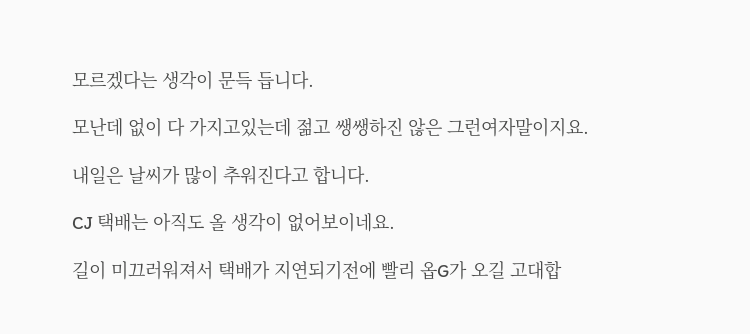모르겠다는 생각이 문득 듭니다.

모난데 없이 다 가지고있는데 젊고 쌩쌩하진 않은 그런여자말이지요.

내일은 날씨가 많이 추워진다고 합니다.

CJ 택배는 아직도 올 생각이 없어보이네요.

길이 미끄러워져서 택배가 지연되기전에 빨리 옵G가 오길 고대합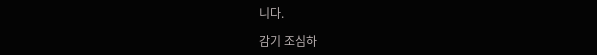니다.

감기 조심하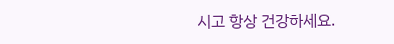시고 항상 건강하세요.